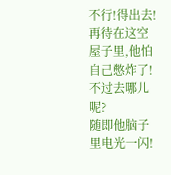不行!得出去!再待在这空屋子里,他怕自己憋炸了!
不过去哪儿呢?
随即他脑子里电光一闪!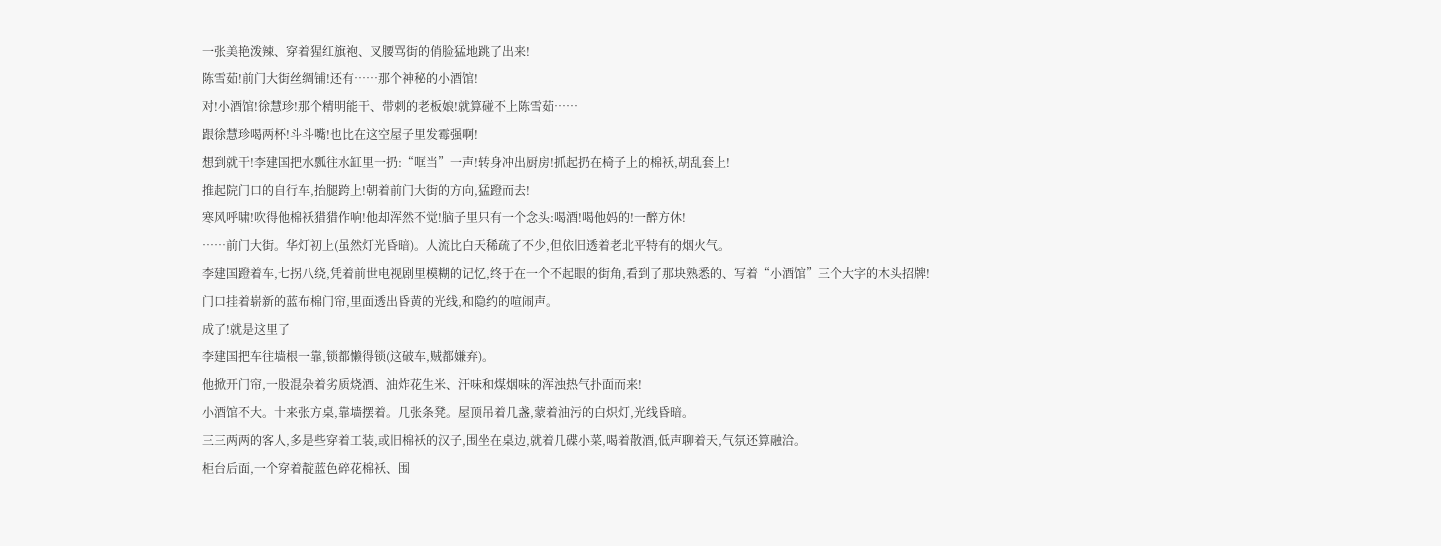一张美艳泼辣、穿着猩红旗袍、叉腰骂街的俏脸猛地跳了出来!
陈雪茹!前门大街丝绸铺!还有……那个神秘的小酒馆!
对!小酒馆!徐慧珍!那个精明能干、带刺的老板娘!就算碰不上陈雪茹……
跟徐慧珍喝两杯!斗斗嘴!也比在这空屋子里发霉强啊!
想到就干!李建国把水瓢往水缸里一扔:“哐当”一声!转身冲出厨房!抓起扔在椅子上的棉袄,胡乱套上!
推起院门口的自行车,抬腿跨上!朝着前门大街的方向,猛蹬而去!
寒风呼啸!吹得他棉袄猎猎作响!他却浑然不觉!脑子里只有一个念头:喝酒!喝他妈的!一醉方休!
……前门大街。华灯初上(虽然灯光昏暗)。人流比白天稀疏了不少,但依旧透着老北平特有的烟火气。
李建国蹬着车,七拐八绕,凭着前世电视剧里模糊的记忆,终于在一个不起眼的街角,看到了那块熟悉的、写着“小酒馆”三个大字的木头招牌!
门口挂着崭新的蓝布棉门帘,里面透出昏黄的光线,和隐约的喧闹声。
成了!就是这里了
李建国把车往墙根一靠,锁都懒得锁(这破车,贼都嫌弃)。
他掀开门帘,一股混杂着劣质烧酒、油炸花生米、汗味和煤烟味的浑浊热气扑面而来!
小酒馆不大。十来张方桌,靠墙摆着。几张条凳。屋顶吊着几盏,蒙着油污的白炽灯,光线昏暗。
三三两两的客人,多是些穿着工装,或旧棉袄的汉子,围坐在桌边,就着几碟小菜,喝着散酒,低声聊着天,气氛还算融洽。
柜台后面,一个穿着靛蓝色碎花棉袄、围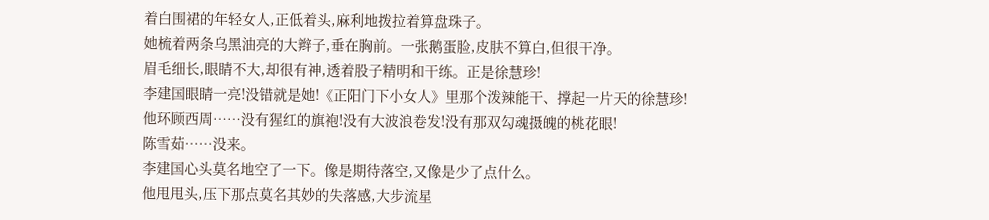着白围裙的年轻女人,正低着头,麻利地拨拉着算盘珠子。
她梳着两条乌黑油亮的大辫子,垂在胸前。一张鹅蛋脸,皮肤不算白,但很干净。
眉毛细长,眼睛不大,却很有神,透着股子精明和干练。正是徐慧珍!
李建国眼睛一亮!没错就是她!《正阳门下小女人》里那个泼辣能干、撑起一片天的徐慧珍!
他环顾西周……没有猩红的旗袍!没有大波浪卷发!没有那双勾魂摄魄的桃花眼!
陈雪茹……没来。
李建国心头莫名地空了一下。像是期待落空,又像是少了点什么。
他甩甩头,压下那点莫名其妙的失落感,大步流星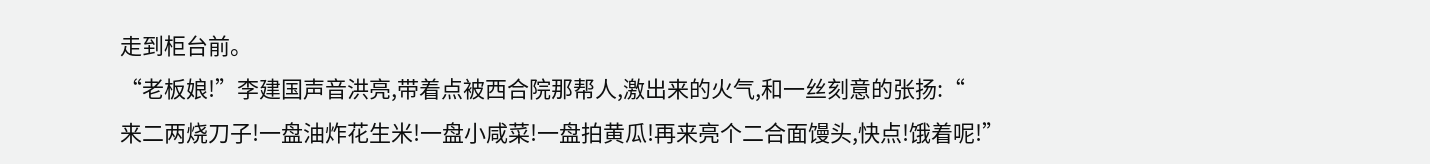走到柜台前。
“老板娘!”李建国声音洪亮,带着点被西合院那帮人,激出来的火气,和一丝刻意的张扬:“
来二两烧刀子!一盘油炸花生米!一盘小咸菜!一盘拍黄瓜!再来亮个二合面馒头,快点!饿着呢!”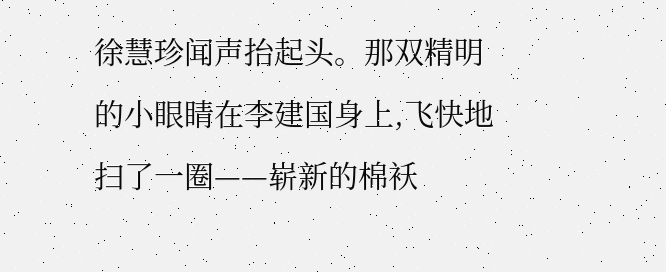徐慧珍闻声抬起头。那双精明的小眼睛在李建国身上,飞快地扫了一圈——崭新的棉袄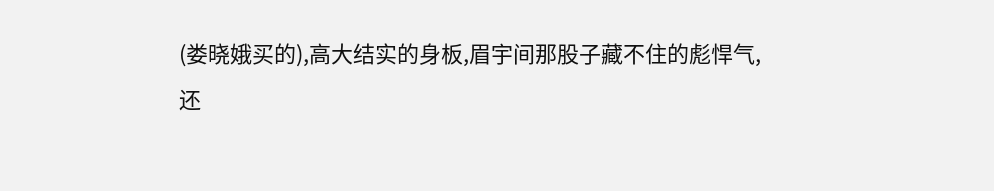(娄晓娥买的),高大结实的身板,眉宇间那股子藏不住的彪悍气,
还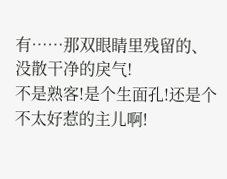有……那双眼睛里残留的、没散干净的戾气!
不是熟客!是个生面孔!还是个不太好惹的主儿啊!